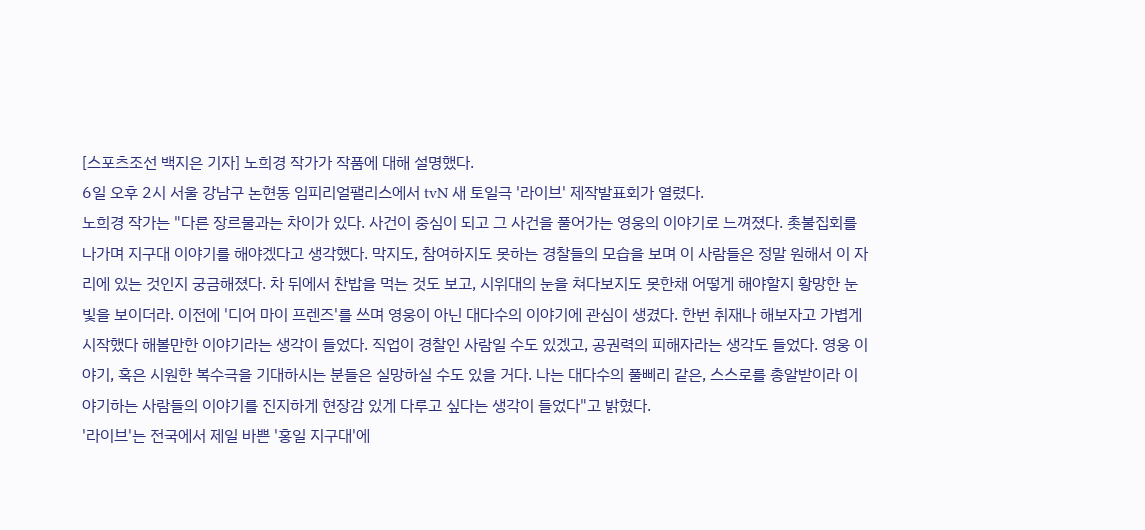[스포츠조선 백지은 기자] 노희경 작가가 작품에 대해 설명했다.
6일 오후 2시 서울 강남구 논현동 임피리얼팰리스에서 tvN 새 토일극 '라이브' 제작발표회가 열렸다.
노희경 작가는 "다른 장르물과는 차이가 있다. 사건이 중심이 되고 그 사건을 풀어가는 영웅의 이야기로 느껴졌다. 촛불집회를 나가며 지구대 이야기를 해야겠다고 생각했다. 막지도, 참여하지도 못하는 경찰들의 모습을 보며 이 사람들은 정말 원해서 이 자리에 있는 것인지 궁금해졌다. 차 뒤에서 찬밥을 먹는 것도 보고, 시위대의 눈을 쳐다보지도 못한채 어떻게 해야할지 황망한 눈빛을 보이더라. 이전에 '디어 마이 프렌즈'를 쓰며 영웅이 아닌 대다수의 이야기에 관심이 생겼다. 한번 취재나 해보자고 가볍게 시작했다 해볼만한 이야기라는 생각이 들었다. 직업이 경찰인 사람일 수도 있겠고, 공권력의 피해자라는 생각도 들었다. 영웅 이야기, 혹은 시원한 복수극을 기대하시는 분들은 실망하실 수도 있을 거다. 나는 대다수의 풀삐리 같은, 스스로를 총알받이라 이야기하는 사람들의 이야기를 진지하게 현장감 있게 다루고 싶다는 생각이 들었다"고 밝혔다.
'라이브'는 전국에서 제일 바쁜 '홍일 지구대'에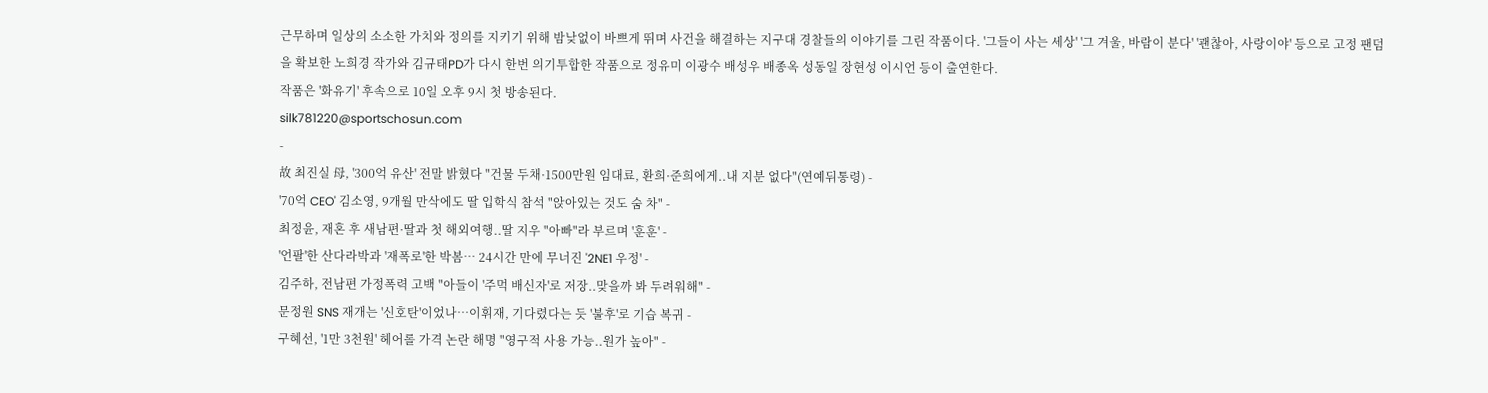근무하며 일상의 소소한 가치와 정의를 지키기 위해 밤낮없이 바쁘게 뛰며 사건을 해결하는 지구대 경찰들의 이야기를 그린 작품이다. '그들이 사는 세상' '그 겨울, 바람이 분다' '괜찮아, 사랑이야' 등으로 고정 팬덤을 확보한 노희경 작가와 김규태PD가 다시 한번 의기투합한 작품으로 정유미 이광수 배성우 배종옥 성동일 장현성 이시언 등이 출연한다.
작품은 '화유기' 후속으로 10일 오후 9시 첫 방송된다.
silk781220@sportschosun.com
-
故 최진실 母, '300억 유산' 전말 밝혔다 "건물 두채·1500만원 임대료, 환희·준희에게..내 지분 없다"(연예뒤통령) -
'70억 CEO' 김소영, 9개월 만삭에도 딸 입학식 참석 "앉아있는 것도 숨 차" -
최정윤, 재혼 후 새남편·딸과 첫 해외여행..딸 지우 "아빠"라 부르며 '훈훈' -
'언팔'한 산다라박과 '재폭로'한 박봄… 24시간 만에 무너진 '2NE1 우정' -
김주하, 전남편 가정폭력 고백 "아들이 '주먹 배신자'로 저장..맞을까 봐 두려워해" -
문정원 SNS 재개는 '신호탄'이었나…이휘재, 기다렸다는 듯 '불후'로 기습 복귀 -
구혜선, '1만 3천원' 헤어롤 가격 논란 해명 "영구적 사용 가능..원가 높아" -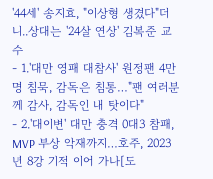'44세' 송지효, "이상형 생겼다"더니..상대는 '24살 연상' 김복준 교수
- 1.'대만 영패 대참사' 원정팬 4만명 침묵, 감독은 침통…"팬 여러분께 감사, 감독인 내 탓이다"
- 2.'대이변' 대만 충격 0대3 참패, MVP 부상 악재까지…호주, 2023년 8강 기적 이어 가나[도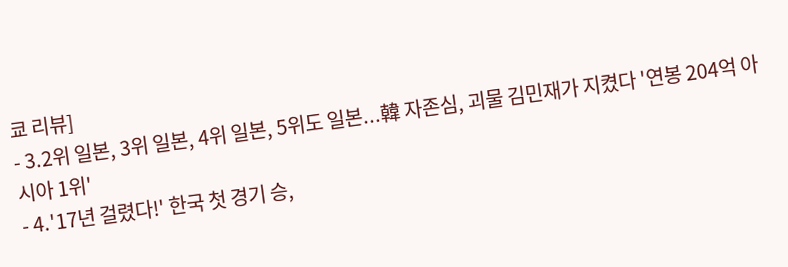쿄 리뷰]
- 3.2위 일본, 3위 일본, 4위 일본, 5위도 일본...韓 자존심, 괴물 김민재가 지켰다 '연봉 204억 아시아 1위'
- 4.'17년 걸렸다!' 한국 첫 경기 승,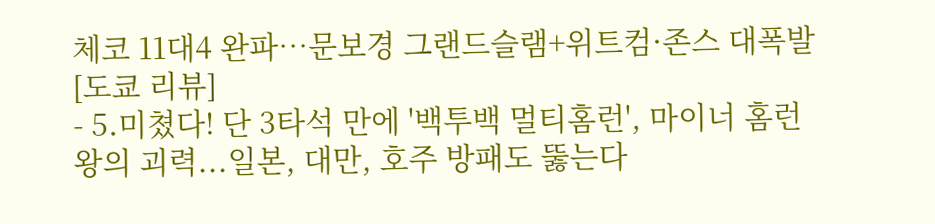체코 11대4 완파…문보경 그랜드슬램+위트컴·존스 대폭발[도쿄 리뷰]
- 5.미쳤다! 단 3타석 만에 '백투백 멀티홈런', 마이너 홈런왕의 괴력...일본, 대만, 호주 방패도 뚫는다